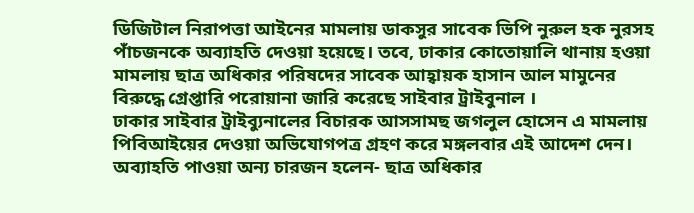ডিজিটাল নিরাপত্তা আইনের মামলায় ডাকসুর সাবেক ভিপি নুরুল হক নুরসহ পাঁচজনকে অব্যাহতি দেওয়া হয়েছে। তবে, ঢাকার কোতোয়ালি থানায় হওয়া মামলায় ছাত্র অধিকার পরিষদের সাবেক আহ্বায়ক হাসান আল মামুনের বিরুদ্ধে গ্রেপ্তারি পরোয়ানা জারি করেছে সাইবার ট্রাইবুনাল ।
ঢাকার সাইবার ট্রাইব্যুনালের বিচারক আসসামছ জগলুল হোসেন এ মামলায় পিবিআইয়ের দেওয়া অভিযোগপত্র গ্রহণ করে মঙ্গলবার এই আদেশ দেন।
অব্যাহতি পাওয়া অন্য চারজন হলেন- ছাত্র অধিকার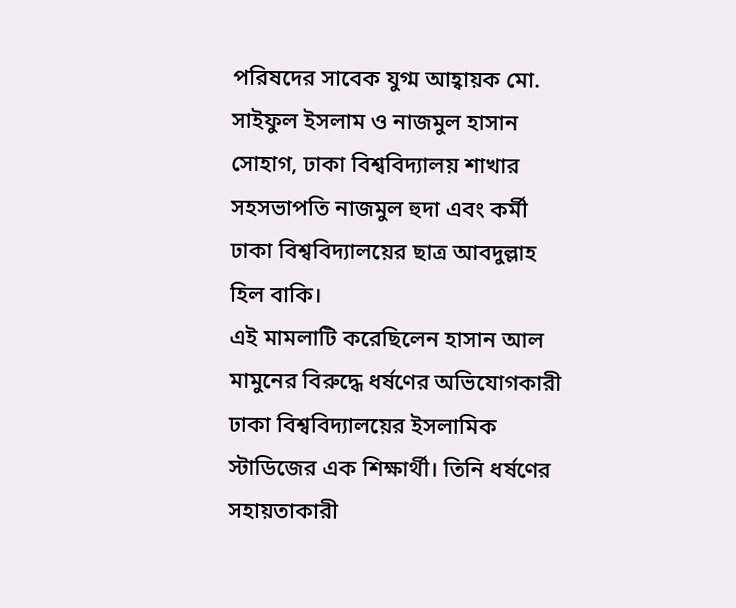পরিষদের সাবেক যুগ্ম আহ্বায়ক মো. সাইফুল ইসলাম ও নাজমুল হাসান সোহাগ, ঢাকা বিশ্ববিদ্যালয় শাখার সহসভাপতি নাজমুল হুদা এবং কর্মী ঢাকা বিশ্ববিদ্যালয়ের ছাত্র আবদুল্লাহ হিল বাকি।
এই মামলাটি করেছিলেন হাসান আল মামুনের বিরুদ্ধে ধর্ষণের অভিযোগকারী ঢাকা বিশ্ববিদ্যালয়ের ইসলামিক স্টাডিজের এক শিক্ষার্থী। তিনি ধর্ষণের সহায়তাকারী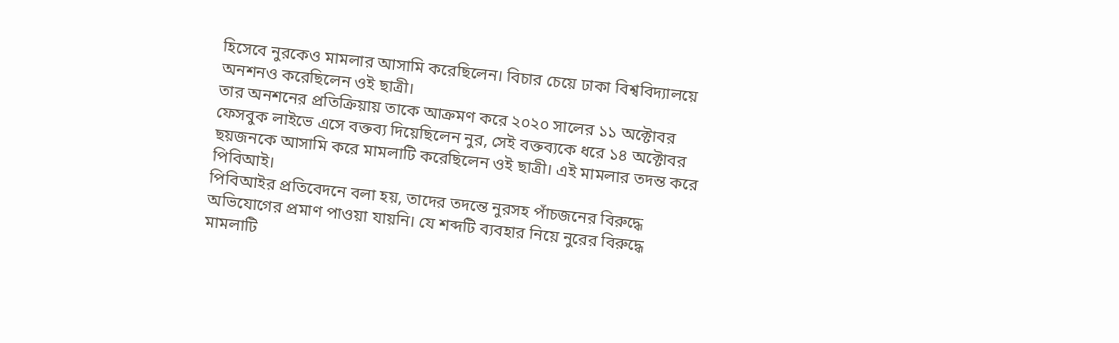হিসেবে নুরকেও মামলার আসামি করেছিলেন। বিচার চেয়ে ঢাকা বিশ্ববিদ্যালয়ে অনশনও করেছিলেন ওই ছাত্রী।
তার অনশনের প্রতিক্রিয়ায় তাকে আক্রমণ করে ২০২০ সালের ১১ অক্টোবর ফেসবুক লাইভে এসে বক্তব্য দিয়েছিলেন নুর, সেই বক্তব্যকে ধরে ১৪ অক্টোবর ছয়জনকে আসামি করে মামলাটি করেছিলেন ওই ছাত্রী। এই মামলার তদন্ত করে পিবিআই।
পিবিআইর প্রতিবেদনে বলা হয়, তাদের তদন্তে নুরসহ পাঁচজনের বিরুদ্ধে অভিযোগের প্রমাণ পাওয়া যায়নি। যে শব্দটি ব্যবহার নিয়ে নুরের বিরুদ্ধে মামলাটি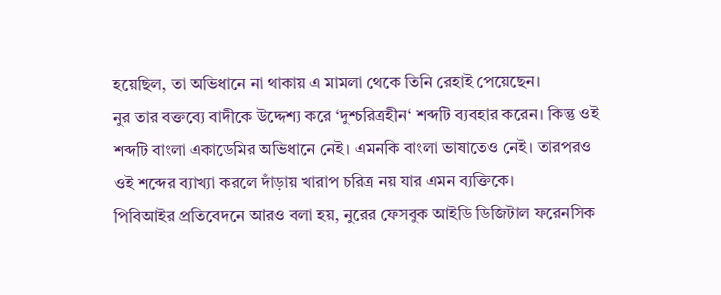হয়েছিল, তা অভিধানে না থাকায় এ মামলা থেকে তিনি রেহাই পেয়েছেন।
নুর তার বক্তব্যে বাদীকে উদ্দেশ্য করে ‘দুশ্চরিত্রহীন‘ শব্দটি ব্যবহার করেন। কিন্তু ওই শব্দটি বাংলা একাডেমির অভিধানে নেই। এমনকি বাংলা ভাষাতেও নেই। তারপরও ওই শব্দের ব্যাখ্যা করলে দাঁড়ায় খারাপ চরিত্র নয় যার এমন ব্যক্তিকে।
পিবিআইর প্রতিবেদনে আরও বলা হয়, নুরের ফেসবুক আইডি ডিজিটাল ফরেনসিক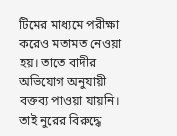টিমের মাধ্যমে পরীক্ষা করেও মতামত নেওয়া হয়। তাতে বাদীর অভিযোগ অনুযায়ী বক্তব্য পাওয়া যায়নি। তাই নুরের বিরুদ্ধে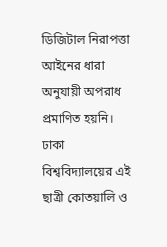ডিজিটাল নিরাপত্তা আইনের ধারা অনুযায়ী অপরাধ প্রমাণিত হয়নি।
ঢাকা বিশ্ববিদ্যালয়ের এই ছাত্রী কোতয়ালি ও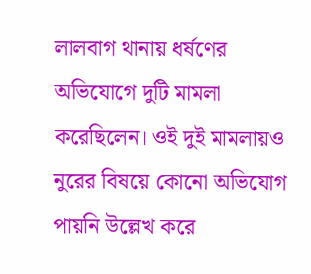লালবাগ থানায় ধর্ষণের অভিযোগে দুটি মামলা করেছিলেন। ওই দুই মামলায়ও নুরের বিষয়ে কোনো অভিযোগ পায়নি উল্লেখ করে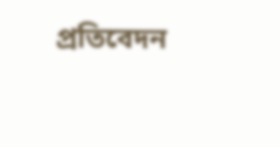প্রতিবেদন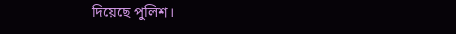দিয়েছে পুলিশ।